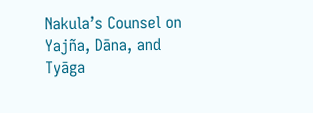Nakula’s Counsel on Yajña, Dāna, and Tyāga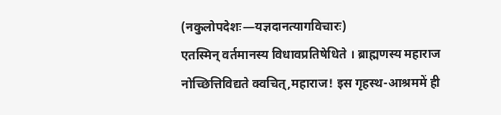(नकुलोपदेशः—यज्ञदानत्यागविचारः)
एतस्मिन् वर्तमानस्य विधावप्रतिषेधिते । ब्राह्मणस्य महाराज नोच्छित्तिविद्यते क्वचित्,महाराज! इस गृहस्थ-आश्रममें ही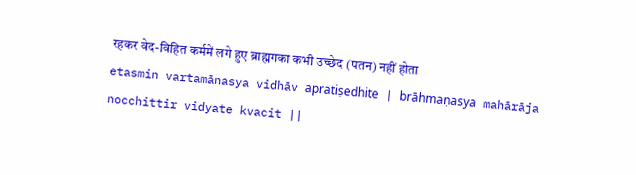रहकर वेद-विहित कर्ममें लगे हुए ब्राह्मगका कभी उच्छेद (पतन) नहीं होता
etasmin vartamānasya vidhāv apratiṣedhite | brāhmaṇasya mahārāja nocchittir vidyate kvacit ||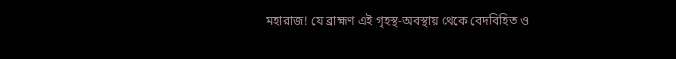মহারাজ! যে ব্রাহ্মণ এই গৃহস্থ-অবস্থায় থেকে বেদবিহিত ও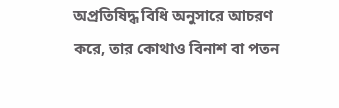অপ্রতিষিদ্ধ বিধি অনুসারে আচরণ করে, তার কোথাও বিনাশ বা পতন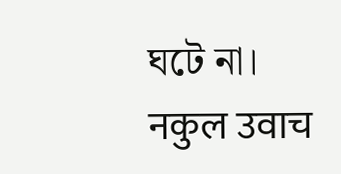ঘটে না।
नकुल उवाच